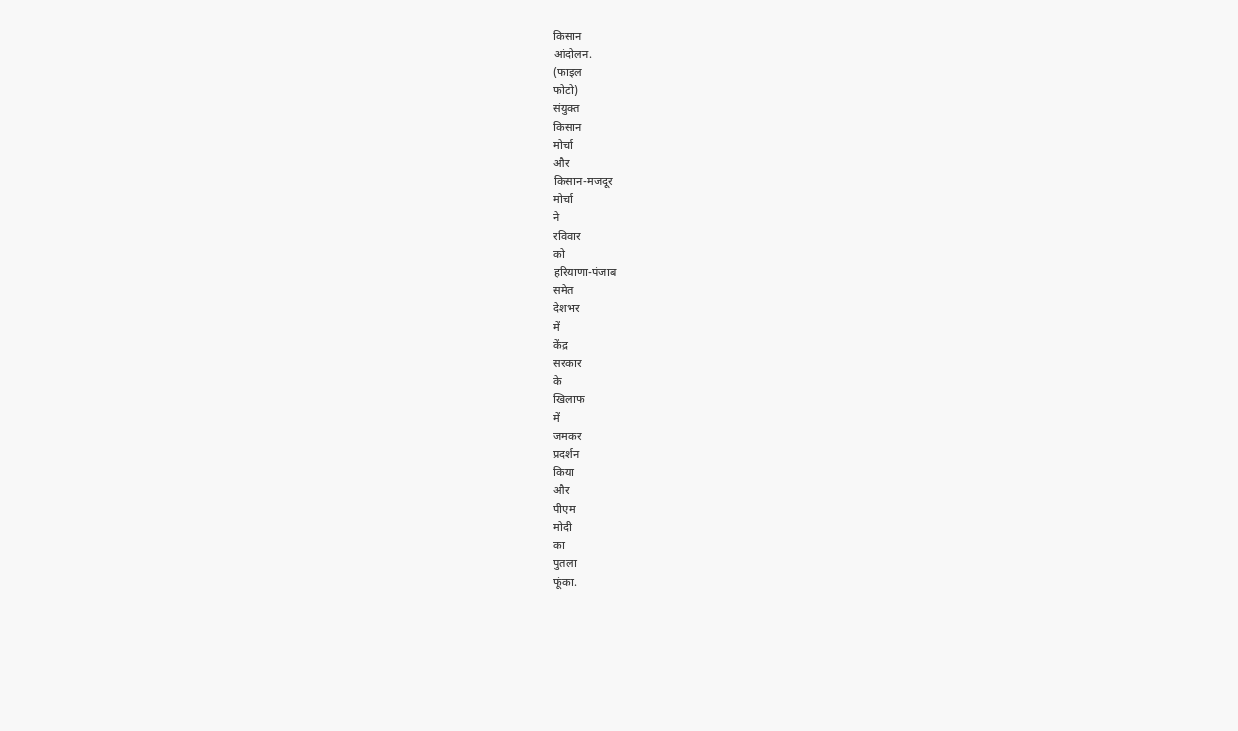किसान
आंदोलन.
(फाइल
फोटो)
संयुक्त
किसान
मोर्चा
और
किसान-मजदूर
मोर्चा
ने
रविवार
को
हरियाणा-पंजाब
समेत
देशभर
में
केंद्र
सरकार
के
खिलाफ
में
जमकर
प्रदर्शन
किया
और
पीएम
मोदी
का
पुतला
फूंका.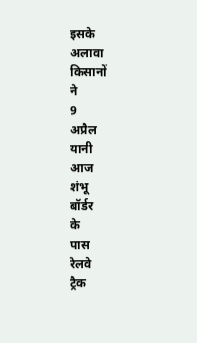इसके
अलावा
किसानों
ने
9
अप्रैल
यानी
आज
शंभू
बॉर्डर
के
पास
रेलवे
ट्रैक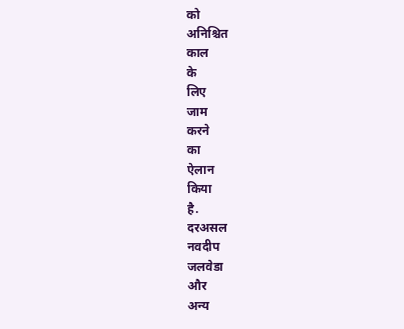को
अनिश्चित
काल
के
लिए
जाम
करने
का
ऐलान
किया
है.
दरअसल
नवदीप
जलवेडा
और
अन्य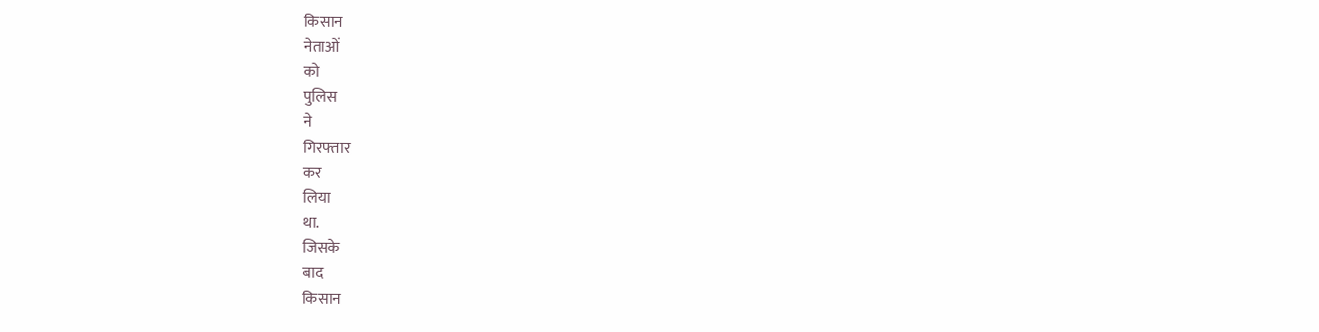किसान
नेताओं
को
पुलिस
ने
गिरफ्तार
कर
लिया
था.
जिसके
बाद
किसान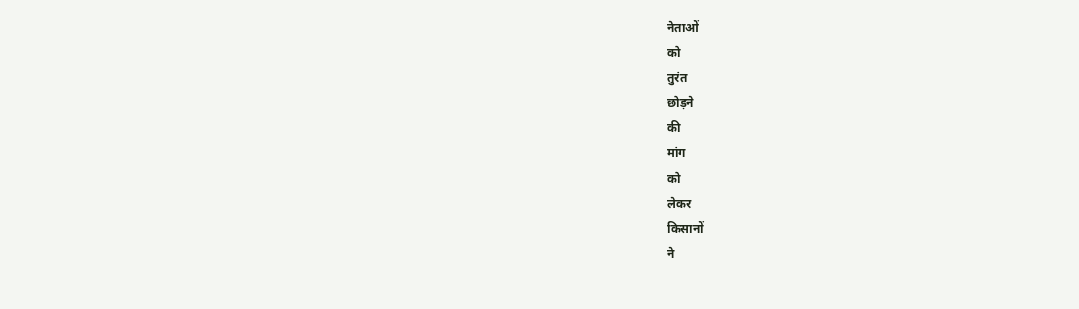नेताओं
को
तुरंत
छोड़ने
की
मांग
को
लेकर
किसानों
ने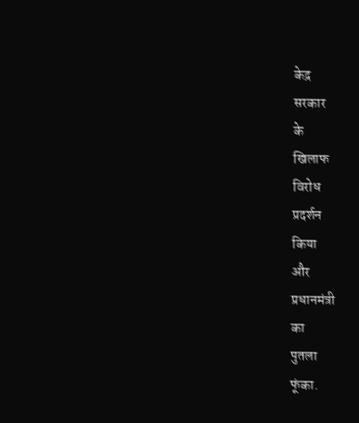केद्र
सरकार
के
खिलाफ
विरोध
प्रदर्शन
किया
और
प्रधानमंत्री
का
पुतला
फूंका.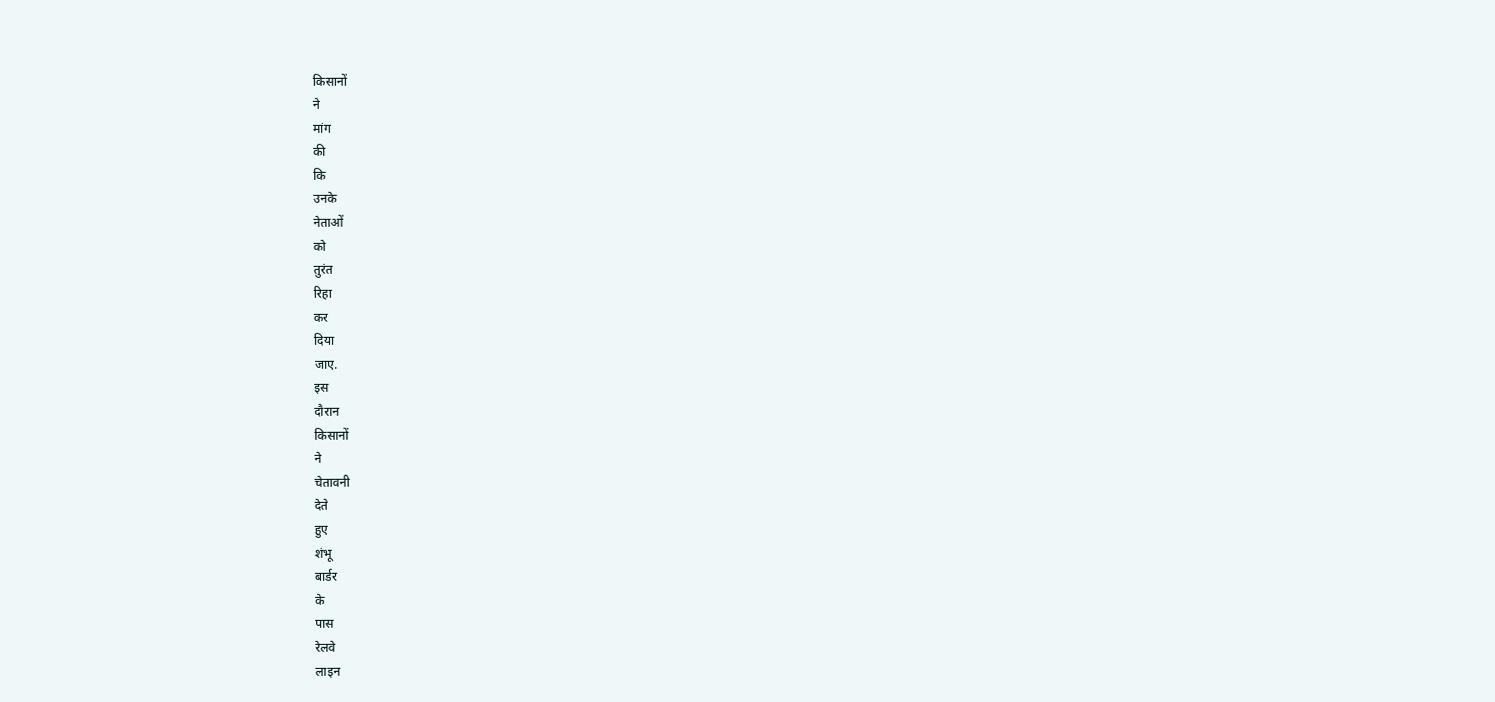किसानों
ने
मांग
की
कि
उनके
नेताओं
को
तुरंत
रिहा
कर
दिया
जाए.
इस
दौरान
किसानों
ने
चेतावनी
देते
हुए
शंभू
बार्डर
के
पास
रेलवे
लाइन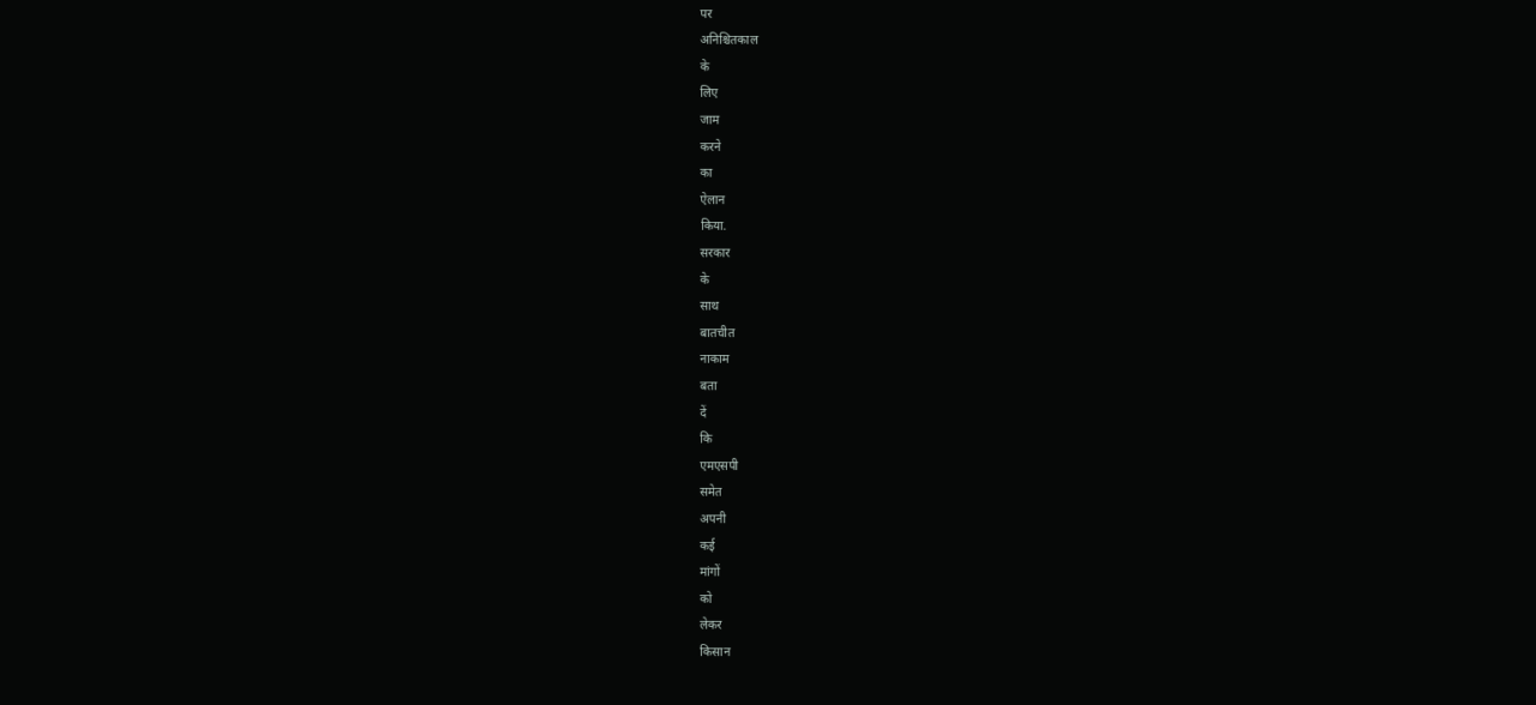पर
अनिश्चितकाल
के
लिए
जाम
करने
का
ऐलान
किया.
सरकार
के
साथ
बातचीत
नाकाम
बता
दें
कि
एमएसपी
समेत
अपनी
कई
मांगों
को
लेकर
किसान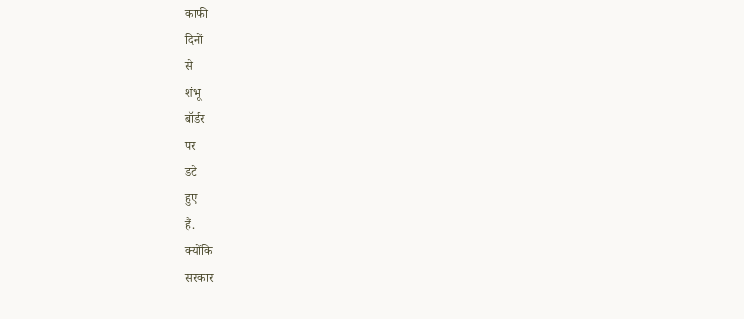काफी
दिनों
से
शंभू
बॉर्डर
पर
डटे
हुए
हैं.
क्योंकि
सरकार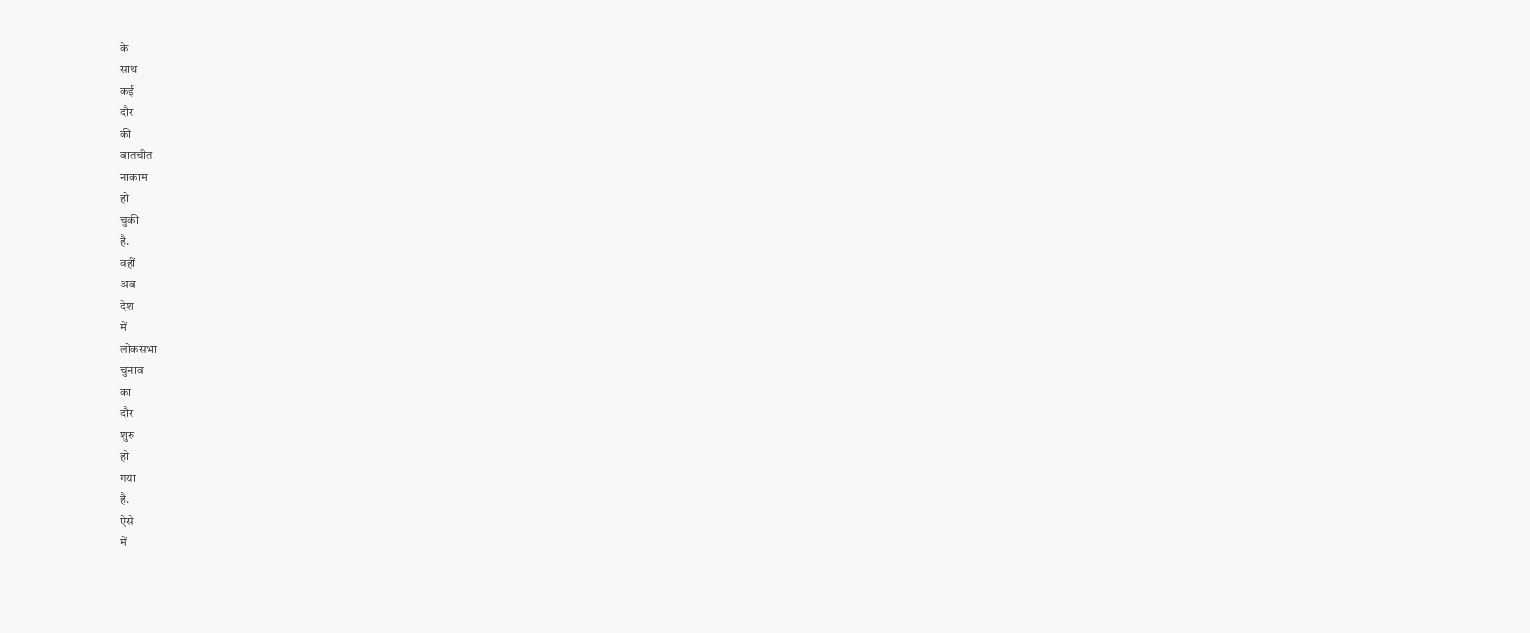के
साथ
कई
दौर
की
बातचीत
नाकाम
हो
चुकी
है.
वहीं
अब
देश
में
लोकसभा
चुनाव
का
दौर
शुरु
हो
गया
है.
ऐसे
में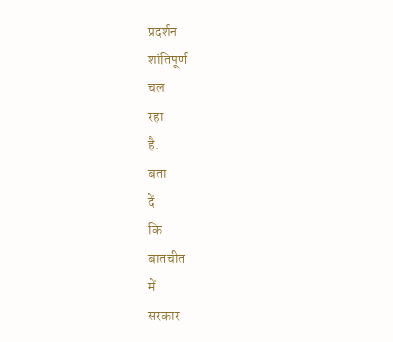प्रदर्शन
शांतिपूर्ण
चल
रहा
है.
बता
दें
कि
बातचीत
में
सरकार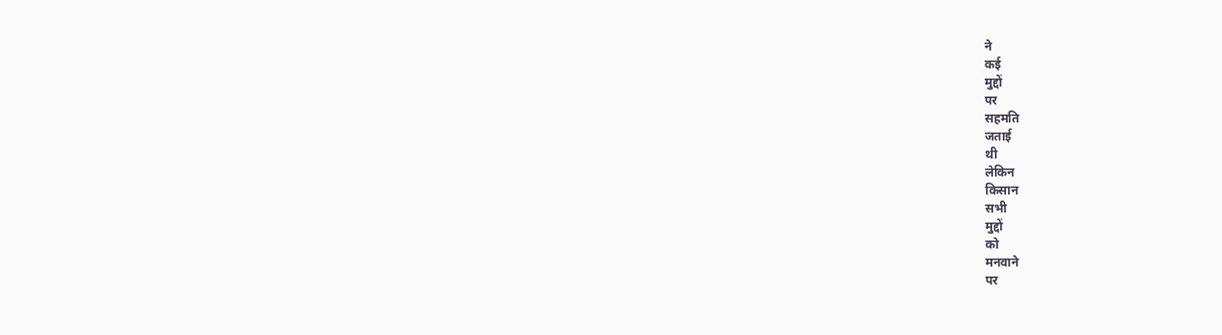ने
कई
मुद्दों
पर
सहमति
जताई
थी
लेकिन
किसान
सभी
मुद्दों
को
मनवाने
पर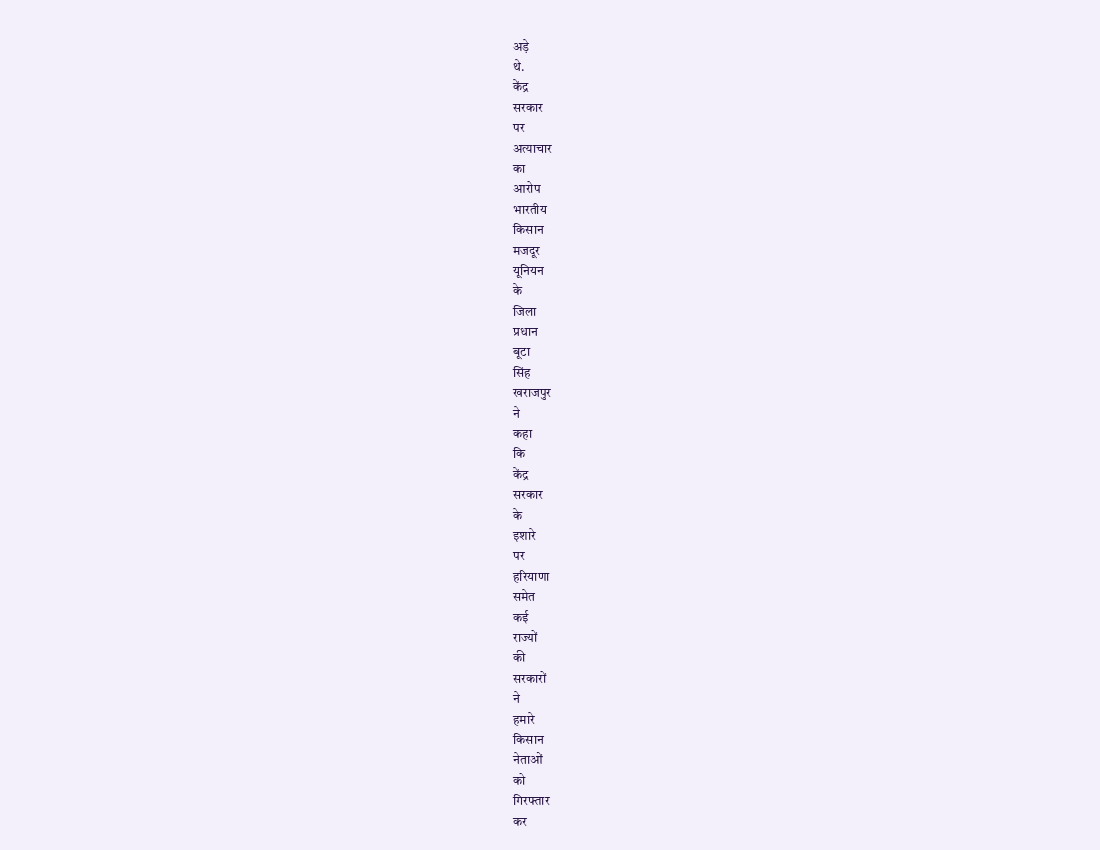अड़े
थे.
केंद्र
सरकार
पर
अत्याचार
का
आरोप
भारतीय
किसान
मजदूर
यूनियन
के
जिला
प्रधान
बूटा
सिंह
खराजपुर
ने
कहा
कि
केंद्र
सरकार
के
इशारे
पर
हरियाणा
समेत
कई
राज्यों
की
सरकारों
ने
हमारे
किसान
नेताओं
को
गिरफ्तार
कर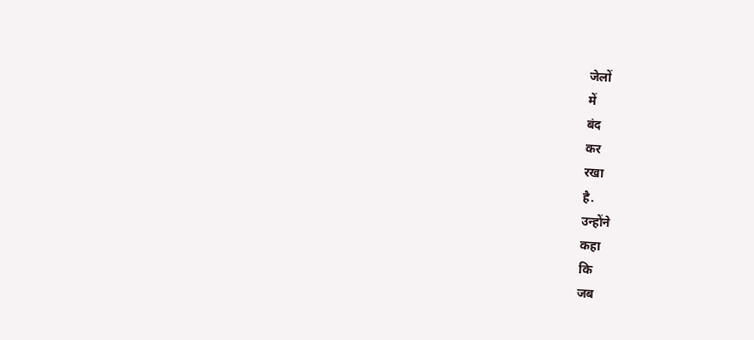जेलों
में
बंद
कर
रखा
है.
उन्होंने
कहा
कि
जब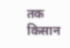तक
किसान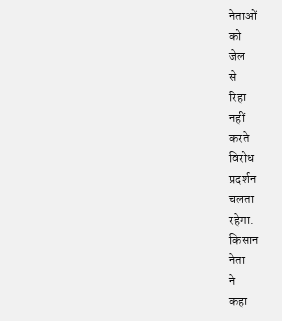नेताओं
को
जेल
से
रिहा
नहीं
करते
विरोध
प्रदर्शन
चलता
रहेगा.
किसान
नेता
ने
कहा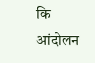कि
आंदोलन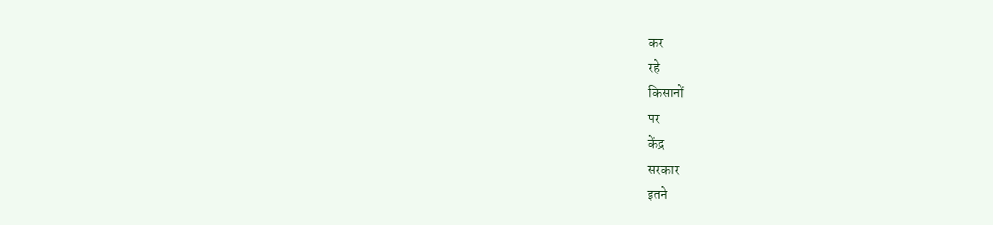कर
रहे
किसानों
पर
केंद्र
सरकार
इतने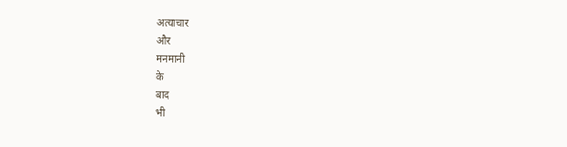अत्याचार
और
मनमानी
के
बाद
भी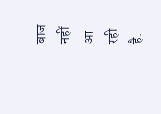बाज
नहीं
आ
रही
है.